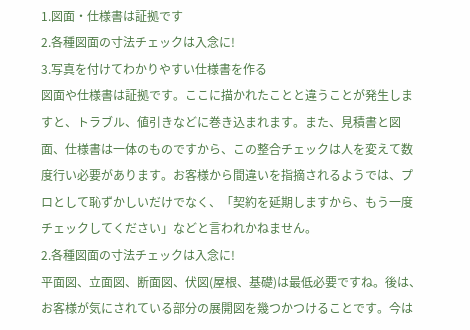1.図面・仕様書は証拠です
2.各種図面の寸法チェックは入念に!
3.写真を付けてわかりやすい仕様書を作る
図面や仕様書は証拠です。ここに描かれたことと違うことが発生しますと、トラブル、値引きなどに巻き込まれます。また、見積書と図面、仕様書は一体のものですから、この整合チェックは人を変えて数度行い必要があります。お客様から間違いを指摘されるようでは、プロとして恥ずかしいだけでなく、「契約を延期しますから、もう一度チェックしてください」などと言われかねません。
2.各種図面の寸法チェックは入念に!
平面図、立面図、断面図、伏図(屋根、基礎)は最低必要ですね。後は、お客様が気にされている部分の展開図を幾つかつけることです。今は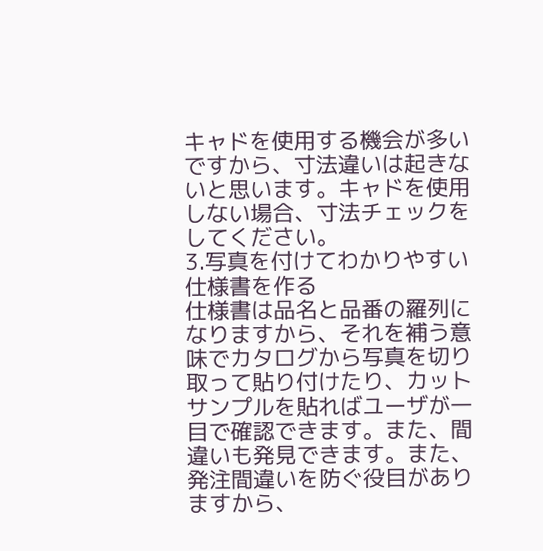キャドを使用する機会が多いですから、寸法違いは起きないと思います。キャドを使用しない場合、寸法チェックをしてください。
3.写真を付けてわかりやすい仕様書を作る
仕様書は品名と品番の羅列になりますから、それを補う意味でカタログから写真を切り取って貼り付けたり、カットサンプルを貼ればユーザが一目で確認できます。また、間違いも発見できます。また、発注間違いを防ぐ役目がありますから、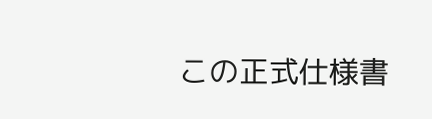この正式仕様書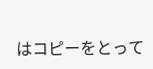はコピーをとって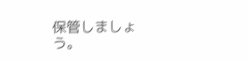保管しましょう。